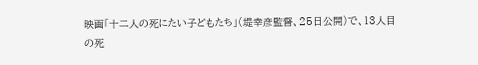映画「十二人の死にたい子どもたち」(堤幸彦監督、25日公開)で、13人目の死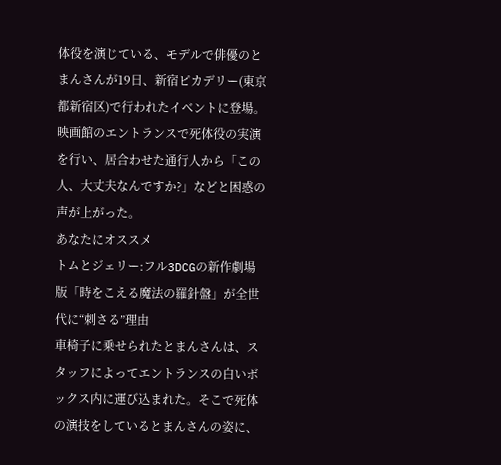体役を演じている、モデルで俳優のとまんさんが19日、新宿ピカデリー(東京都新宿区)で行われたイベントに登場。映画館のエントランスで死体役の実演を行い、居合わせた通行人から「この人、大丈夫なんですか?」などと困惑の声が上がった。
あなたにオススメ
トムとジェリー:フル3DCGの新作劇場版「時をこえる魔法の羅針盤」が全世代に“刺さる”理由
車椅子に乗せられたとまんさんは、スタッフによってエントランスの白いボックス内に運び込まれた。そこで死体の演技をしているとまんさんの姿に、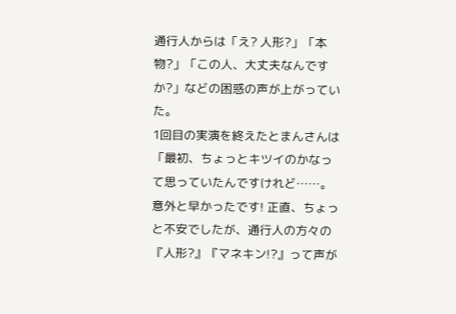通行人からは「え? 人形?」「本物?」「この人、大丈夫なんですか?」などの困惑の声が上がっていた。
1回目の実演を終えたとまんさんは「最初、ちょっとキツイのかなって思っていたんですけれど……。意外と早かったです! 正直、ちょっと不安でしたが、通行人の方々の『人形?』『マネキン!?』って声が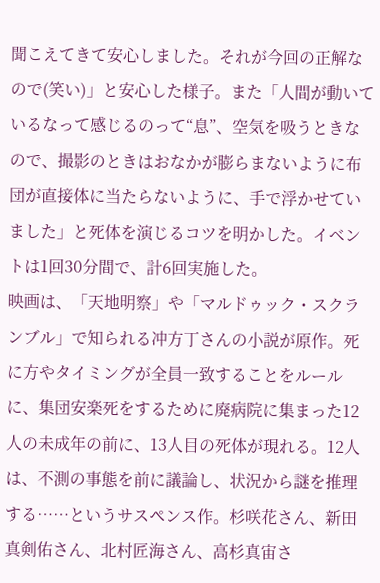聞こえてきて安心しました。それが今回の正解なので(笑い)」と安心した様子。また「人間が動いているなって感じるのって“息”、空気を吸うときなので、撮影のときはおなかが膨らまないように布団が直接体に当たらないように、手で浮かせていました」と死体を演じるコツを明かした。イベントは1回30分間で、計6回実施した。
映画は、「天地明察」や「マルドゥック・スクランブル」で知られる冲方丁さんの小説が原作。死に方やタイミングが全員一致することをルールに、集団安楽死をするために廃病院に集まった12人の未成年の前に、13人目の死体が現れる。12人は、不測の事態を前に議論し、状況から謎を推理する……というサスペンス作。杉咲花さん、新田真剣佑さん、北村匠海さん、高杉真宙さ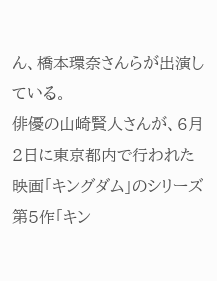ん、橋本環奈さんらが出演している。
俳優の山崎賢人さんが、6月2日に東京都内で行われた映画「キングダム」のシリーズ第5作「キン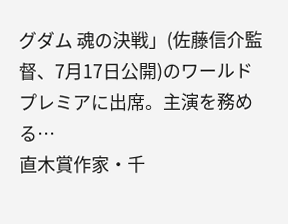グダム 魂の決戦」(佐藤信介監督、7月17日公開)のワールドプレミアに出席。主演を務める…
直木賞作家・千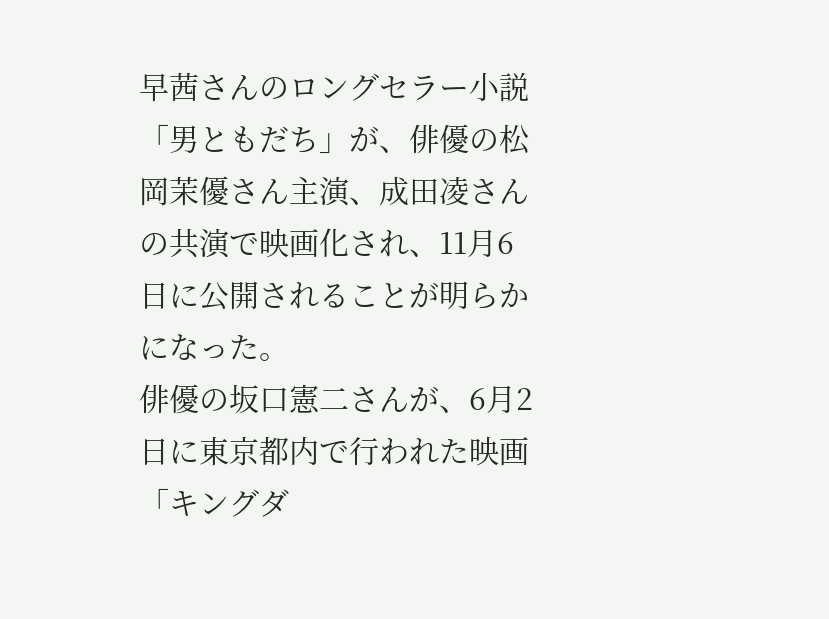早茜さんのロングセラー小説「男ともだち」が、俳優の松岡茉優さん主演、成田凌さんの共演で映画化され、11月6日に公開されることが明らかになった。
俳優の坂口憲二さんが、6月2日に東京都内で行われた映画「キングダ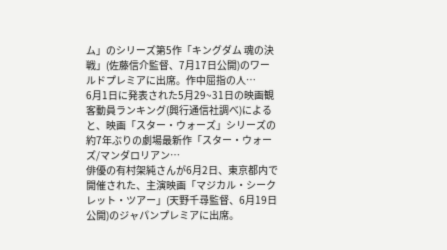ム」のシリーズ第5作「キングダム 魂の決戦」(佐藤信介監督、7月17日公開)のワールドプレミアに出席。作中屈指の人…
6月1日に発表された5月29~31日の映画観客動員ランキング(興行通信社調べ)によると、映画「スター・ウォーズ」シリーズの約7年ぶりの劇場最新作「スター・ウォーズ/マンダロリアン…
俳優の有村架純さんが6月2日、東京都内で開催された、主演映画「マジカル・シークレット・ツアー」(天野千尋監督、6月19日公開)のジャパンプレミアに出席。